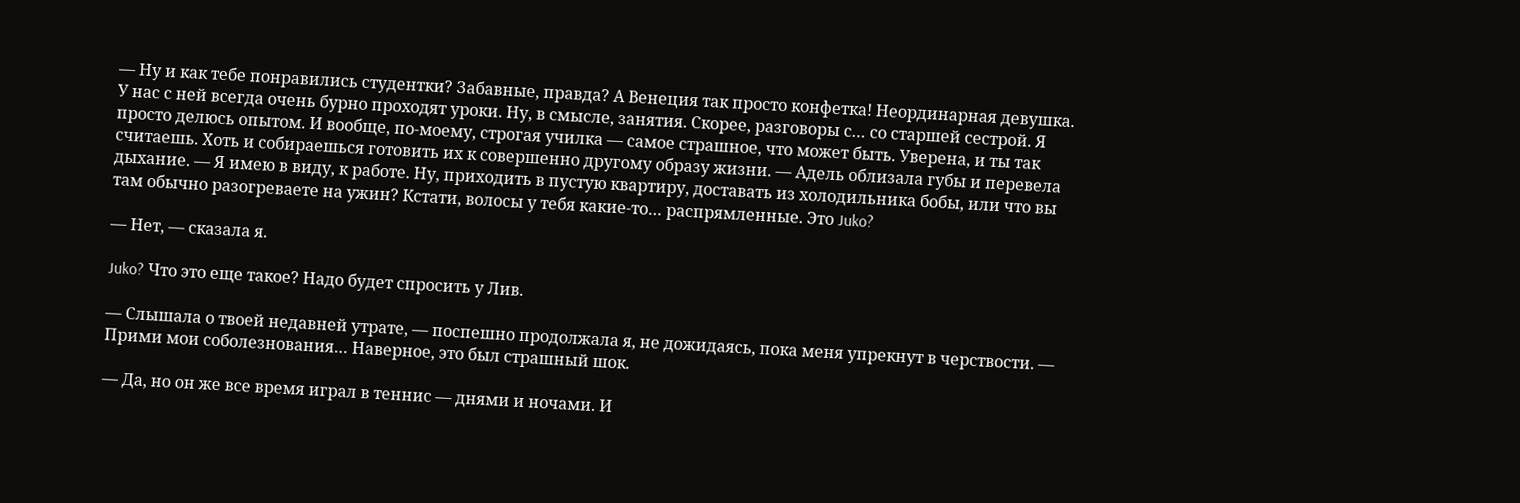— Ну и как тебе понравились студентки? Забавные, правда? А Венеция так просто конфетка! Неординарная девушка. У нас с ней всегда очень бурно проходят уроки. Ну, в смысле, занятия. Скорее, разговоры с… со старшей сестрой. Я просто делюсь опытом. И вообще, по-моему, строгая училка — самое страшное, что может быть. Уверена, и ты так считаешь. Хоть и собираешься готовить их к совершенно другому образу жизни. — Адель облизала губы и перевела дыхание. — Я имею в виду, к работе. Ну, приходить в пустую квартиру, доставать из холодильника бобы, или что вы там обычно разогреваете на ужин? Кстати, волосы у тебя какие-то… распрямленные. Это Juko?

— Нет, — сказала я.

Juko? Что это еще такое? Надо будет спросить у Лив.

— Слышала о твоей недавней утрате, — поспешно продолжала я, не дожидаясь, пока меня упрекнут в черствости. — Прими мои соболезнования… Наверное, это был страшный шок.

— Да, но он же все время играл в теннис — днями и ночами. И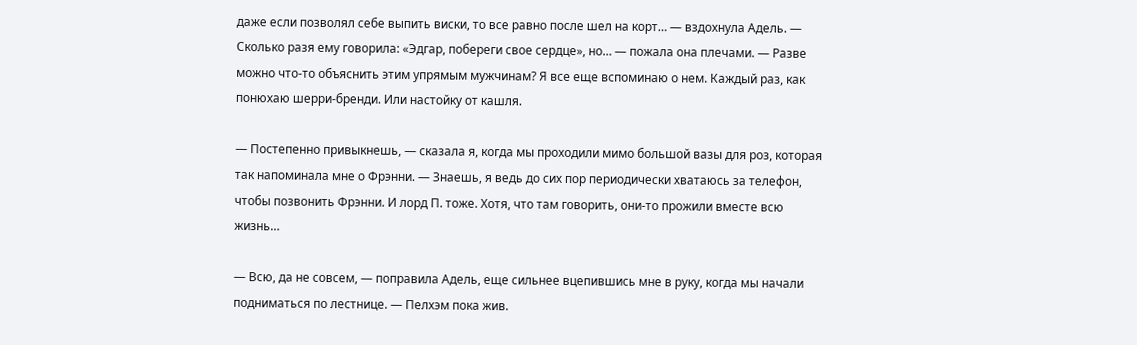даже если позволял себе выпить виски, то все равно после шел на корт… — вздохнула Адель. — Сколько разя ему говорила: «Эдгар, побереги свое сердце», но… — пожала она плечами. — Разве можно что-то объяснить этим упрямым мужчинам? Я все еще вспоминаю о нем. Каждый раз, как понюхаю шерри-бренди. Или настойку от кашля.

— Постепенно привыкнешь, — сказала я, когда мы проходили мимо большой вазы для роз, которая так напоминала мне о Фрэнни. — Знаешь, я ведь до сих пор периодически хватаюсь за телефон, чтобы позвонить Фрэнни. И лорд П. тоже. Хотя, что там говорить, они-то прожили вместе всю жизнь…

— Всю, да не совсем, — поправила Адель, еще сильнее вцепившись мне в руку, когда мы начали подниматься по лестнице. — Пелхэм пока жив.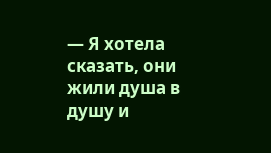— Я хотела сказать, они жили душа в душу и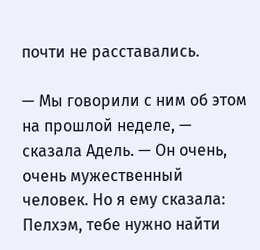почти не расставались.

— Мы говорили с ним об этом на прошлой неделе, — сказала Адель. — Он очень, очень мужественный человек. Но я ему сказала: Пелхэм, тебе нужно найти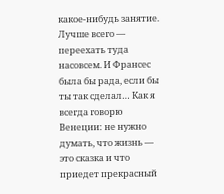какое-нибудь занятие. Лучше всего — переехать туда насовсем. И Франсес была бы рада, если бы ты так сделал… Как я всегда говорю Венеции: не нужно думать, что жизнь — это сказка и что приедет прекрасный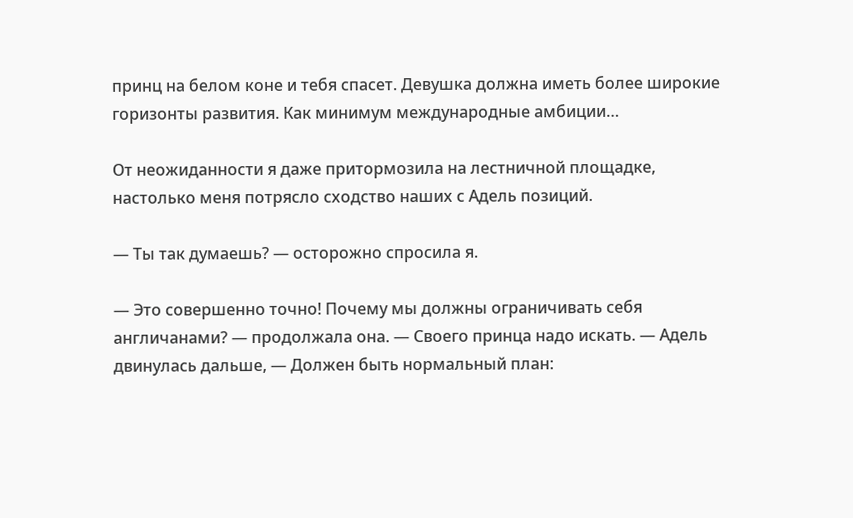принц на белом коне и тебя спасет. Девушка должна иметь более широкие горизонты развития. Как минимум международные амбиции…

От неожиданности я даже притормозила на лестничной площадке, настолько меня потрясло сходство наших с Адель позиций.

— Ты так думаешь? — осторожно спросила я.

— Это совершенно точно! Почему мы должны ограничивать себя англичанами? — продолжала она. — Своего принца надо искать. — Адель двинулась дальше, — Должен быть нормальный план: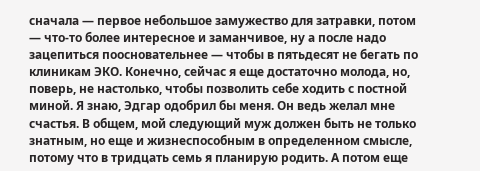сначала — первое небольшое замужество для затравки, потом — что-то более интересное и заманчивое, ну а после надо зацепиться поосновательнее — чтобы в пятьдесят не бегать по клиникам ЭКО. Конечно, сейчас я еще достаточно молода, но, поверь, не настолько, чтобы позволить себе ходить с постной миной. Я знаю, Эдгар одобрил бы меня. Он ведь желал мне счастья. В общем, мой следующий муж должен быть не только знатным, но еще и жизнеспособным в определенном смысле, потому что в тридцать семь я планирую родить. А потом еще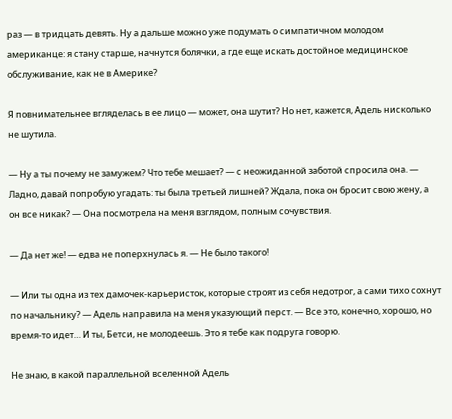раз — в тридцать девять. Ну а дальше можно уже подумать о симпатичном молодом американце: я стану старше, начнутся болячки, а где еще искать достойное медицинское обслуживание, как не в Америке?

Я повнимательнее вгляделась в ее лицо — может, она шутит? Но нет, кажется, Адель нисколько не шутила.

— Ну а ты почему не замужем? Что тебе мешает? — с неожиданной заботой спросила она. — Ладно, давай попробую угадать: ты была третьей лишней? Ждала, пока он бросит свою жену, а он все никак? — Она посмотрела на меня взглядом, полным сочувствия.

— Да нет же! — едва не поперхнулась я. — Не было такого!

— Или ты одна из тех дамочек-карьеристок, которые строят из себя недотрог, а сами тихо сохнут по начальнику? — Адель направила на меня указующий перст. — Все это, конечно, хорошо, но время-то идет… И ты, Бетси, не молодеешь. Это я тебе как подруга говорю.

Не знаю, в какой параллельной вселенной Адель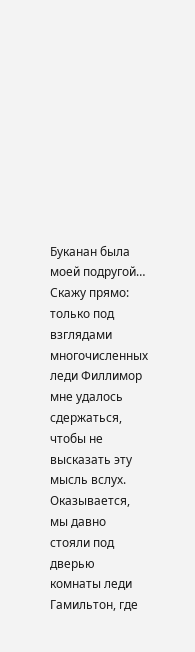Буканан была моей подругой… Скажу прямо: только под взглядами многочисленных леди Филлимор мне удалось сдержаться, чтобы не высказать эту мысль вслух. Оказывается, мы давно стояли под дверью комнаты леди Гамильтон, где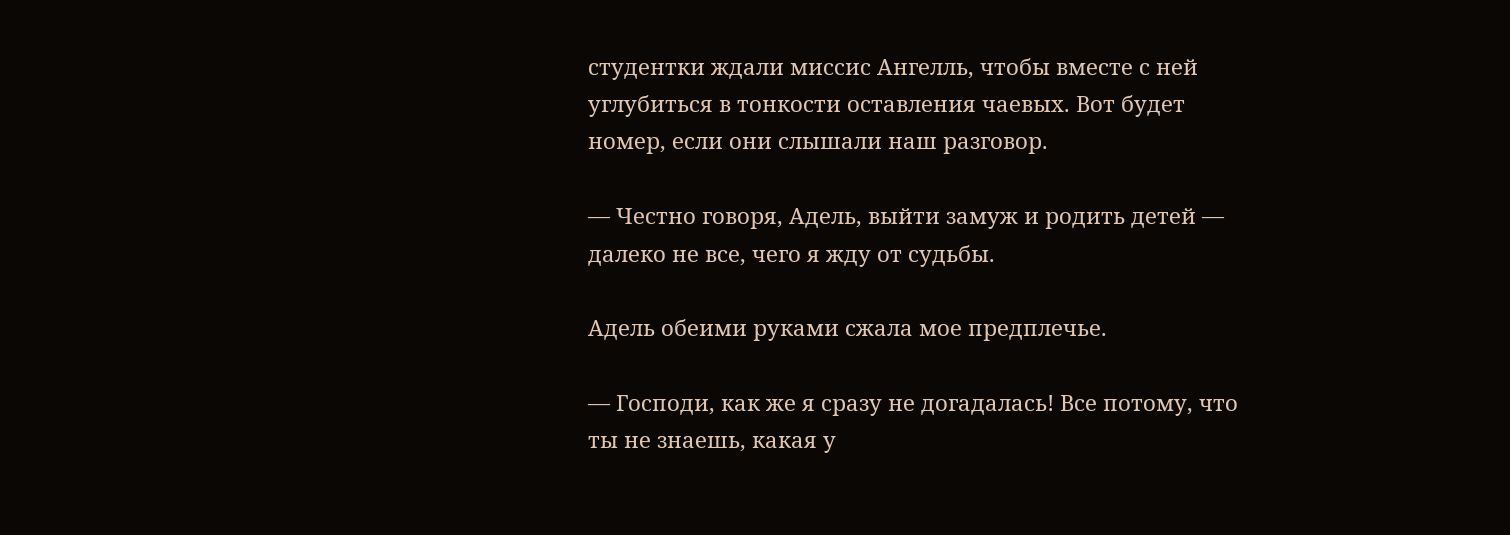студентки ждали миссис Ангелль, чтобы вместе с ней углубиться в тонкости оставления чаевых. Вот будет номер, если они слышали наш разговор.

— Честно говоря, Адель, выйти замуж и родить детей — далеко не все, чего я жду от судьбы.

Адель обеими руками сжала мое предплечье.

— Господи, как же я сразу не догадалась! Все потому, что ты не знаешь, какая у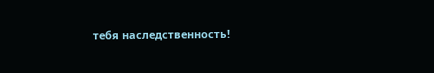тебя наследственность!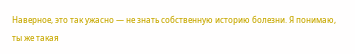Наверное, это так ужасно — не знать собственную историю болезни. Я понимаю, ты же такая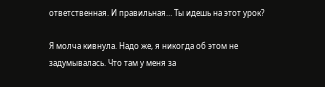ответственная. И правильная… Ты идешь на этот урок?

Я молча кивнула. Надо же, я никогда об этом не задумывалась. Что там у меня за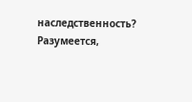наследственность? Разумеется,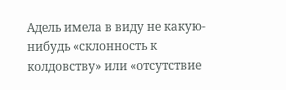Адель имела в виду не какую-нибудь «склонность к колдовству» или «отсутствие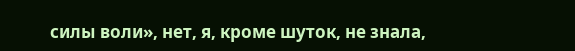силы воли», нет, я, кроме шуток, не знала,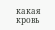какая кровь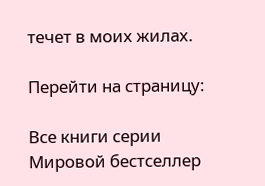течет в моих жилах.

Перейти на страницу:

Все книги серии Мировой бестселлер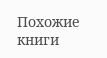Похожие книги